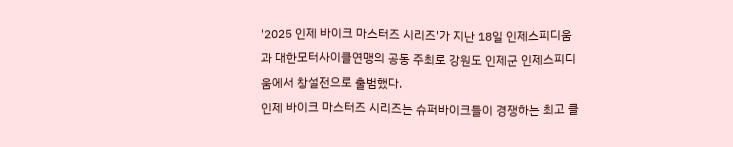'2025 인제 바이크 마스터즈 시리즈'가 지난 18일 인제스피디움과 대한모터사이클연맹의 공동 주최로 강원도 인제군 인제스피디움에서 창설전으로 출범했다.
인제 바이크 마스터즈 시리즈는 슈퍼바이크들이 경쟁하는 최고 클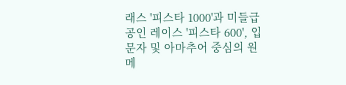래스 '피스타 1000'과 미들급 공인 레이스 '피스타 600', 입문자 및 아마추어 중심의 원메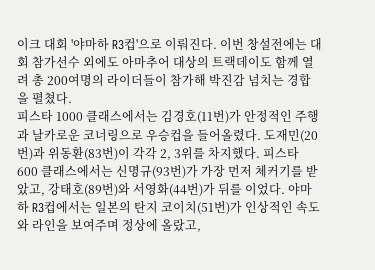이크 대회 '야마하 R3컵'으로 이뤄진다. 이번 창설전에는 대회 참가선수 외에도 아마추어 대상의 트랙데이도 함께 열려 총 200여명의 라이더들이 참가해 박진감 넘치는 경합을 펼쳤다.
피스타 1000 클래스에서는 김경호(11번)가 안정적인 주행과 날카로운 코너링으로 우승컵을 들어올렸다. 도재민(20번)과 위동환(83번)이 각각 2, 3위를 차지했다. 피스타 600 클래스에서는 신명규(93번)가 가장 먼저 체커기를 받았고, 강태호(89번)와 서영화(44번)가 뒤를 이었다. 야마하 R3컵에서는 일본의 탄지 코이치(51번)가 인상적인 속도와 라인을 보여주며 정상에 올랐고,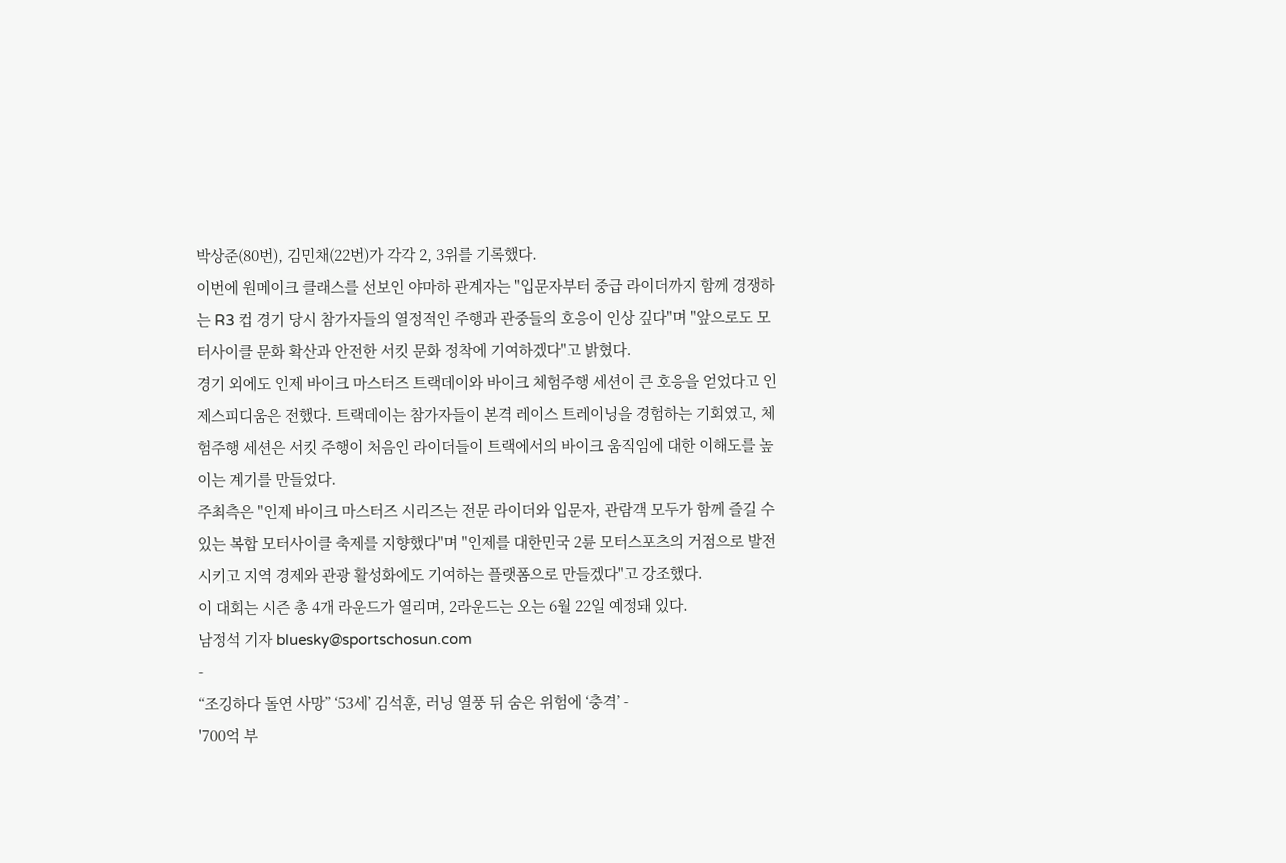박상준(80번), 김민채(22번)가 각각 2, 3위를 기록했다.
이번에 원메이크 클래스를 선보인 야마하 관계자는 "입문자부터 중급 라이더까지 함께 경쟁하는 R3 컵 경기 당시 참가자들의 열정적인 주행과 관중들의 호응이 인상 깊다"며 "앞으로도 모터사이클 문화 확산과 안전한 서킷 문화 정착에 기여하겠다"고 밝혔다.
경기 외에도 인제 바이크 마스터즈 트랙데이와 바이크 체험주행 세션이 큰 호응을 얻었다고 인제스피디움은 전했다. 트랙데이는 참가자들이 본격 레이스 트레이닝을 경험하는 기회였고, 체험주행 세션은 서킷 주행이 처음인 라이더들이 트랙에서의 바이크 움직임에 대한 이해도를 높이는 계기를 만들었다.
주최측은 "인제 바이크 마스터즈 시리즈는 전문 라이더와 입문자, 관람객 모두가 함께 즐길 수 있는 복합 모터사이클 축제를 지향했다"며 "인제를 대한민국 2륜 모터스포츠의 거점으로 발전시키고 지역 경제와 관광 활성화에도 기여하는 플랫폼으로 만들겠다"고 강조했다.
이 대회는 시즌 총 4개 라운드가 열리며, 2라운드는 오는 6월 22일 예정돼 있다.
남정석 기자 bluesky@sportschosun.com
-
“조깅하다 돌연 사망” ‘53세’ 김석훈, 러닝 열풍 뒤 숨은 위험에 ‘충격’ -
'700억 부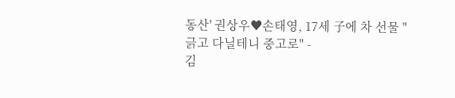동산' 권상우♥손태영, 17세 子에 차 선물 "긁고 다닐테니 중고로" -
김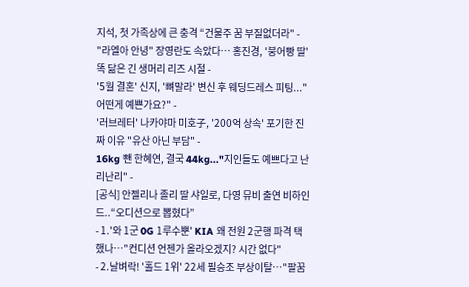지석, 첫 가족상에 큰 충격 “건물주 꿈 부질없더라" -
"라엘아 안녕" 장영란도 속았다… 홍진경, '붕어빵 딸' 똑 닮은 긴 생머리 리즈 시절 -
'5월 결혼' 신지, '뼈말라' 변신 후 웨딩드레스 피팅..."어떤게 예쁜가요?" -
'러브레터' 나카야마 미호子, '200억 상속' 포기한 진짜 이유 "유산 아닌 부담" -
16kg 뺀 한혜연, 결국 44kg..."지인들도 예쁘다고 난리난리" -
[공식] 안젤리나 졸리 딸 샤일로, 다영 뮤비 출연 비하인드..“오디션으로 뽑혔다”
- 1.'와 1군 0G 1루수뿐' KIA 왜 전원 2군행 파격 택했나…"컨디션 언젠가 올라오겠지? 시간 없다"
- 2.날벼락! '홀드 1위' 22세 필승조 부상이탈…"팔꿈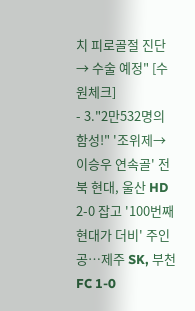치 피로골절 진단 → 수술 예정" [수원체크]
- 3."2만532명의 함성!" '조위제→이승우 연속골' 전북 현대, 울산 HD 2-0 잡고 '100번째 현대가 더비' 주인공…제주 SK, 부천FC 1-0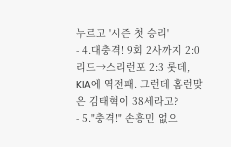누르고 '시즌 첫 승리'
- 4.대충격! 9회 2사까지 2:0 리드→스리런포 2:3 롯데, KIA에 역전패. 그런데 홈런맞은 김태혁이 38세라고?
- 5."충격!" 손흥민 없으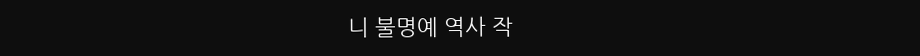니 불명예 역사 작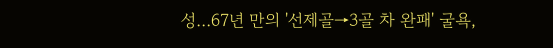성…67년 만의 '선제골→3골 차 완패' 굴욕,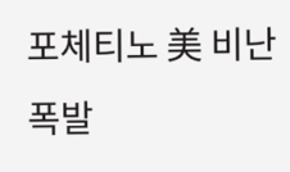포체티노 美 비난 폭발